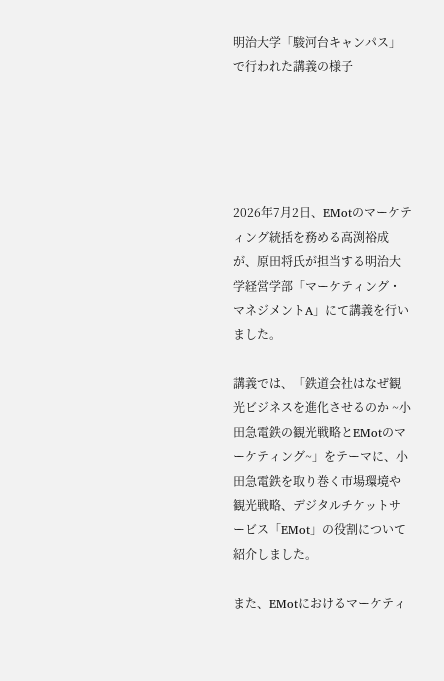明治大学「駿河台キャンパス」で行われた講義の様子





2026年7月2日、EMotのマーケティング統括を務める高渕裕成が、原田将氏が担当する明治大学経営学部「マーケティング・マネジメントA」にて講義を行いました。

講義では、「鉄道会社はなぜ観光ビジネスを進化させるのか ~小田急電鉄の観光戦略とEMotのマーケティング~」をテーマに、小田急電鉄を取り巻く市場環境や観光戦略、デジタルチケットサービス「EMot」の役割について紹介しました。

また、EMotにおけるマーケティ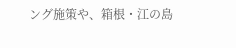ング施策や、箱根・江の島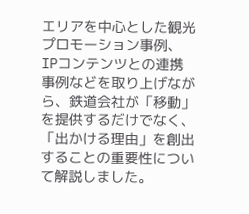エリアを中心とした観光プロモーション事例、IPコンテンツとの連携事例などを取り上げながら、鉄道会社が「移動」を提供するだけでなく、「出かける理由」を創出することの重要性について解説しました。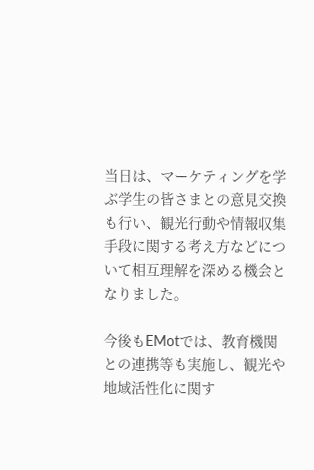当日は、マーケティングを学ぶ学生の皆さまとの意見交換も行い、観光行動や情報収集手段に関する考え方などについて相互理解を深める機会となりました。

今後もEMotでは、教育機関との連携等も実施し、観光や地域活性化に関す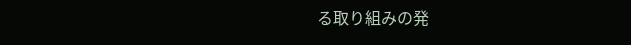る取り組みの発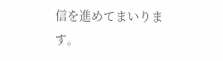信を進めてまいります。